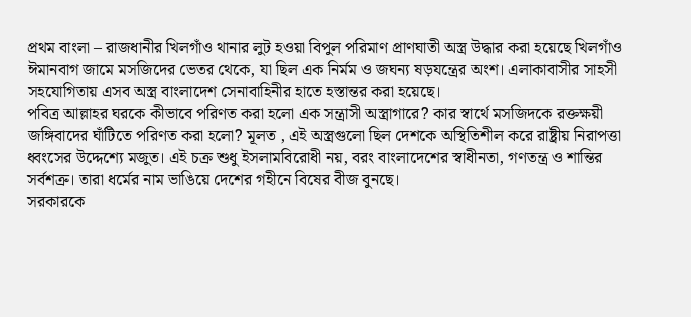প্রথম বাংলা – রাজধানীর খিলগাঁও থানার লুট হওয়া বিপুল পরিমাণ প্রাণঘাতী অস্ত্র উদ্ধার করা হয়েছে খিলগাঁও ঈমানবাগ জামে মসজিদের ভেতর থেকে, যা ছিল এক নির্মম ও জঘন্য ষড়যন্ত্রের অংশ। এলাকাবাসীর সাহসী সহযোগিতায় এসব অস্ত্র বাংলাদেশ সেনাবাহিনীর হাতে হস্তান্তর করা হয়েছে।
পবিত্র আল্লাহর ঘরকে কীভাবে পরিণত করা হলো এক সন্ত্রাসী অস্ত্রাগারে? কার স্বার্থে মসজিদকে রক্তক্ষয়ী জঙ্গিবাদের ঘাঁটিতে পরিণত করা হলো? মূলত , এই অস্ত্রগুলো ছিল দেশকে অস্থিতিশীল করে রাষ্ট্রীয় নিরাপত্তা ধ্বংসের উদ্দেশ্যে মজুত। এই চক্র শুধু ইসলামবিরোধী নয়, বরং বাংলাদেশের স্বাধীনতা, গণতন্ত্র ও শান্তির সর্বশত্রু। তারা ধর্মের নাম ভাঙিয়ে দেশের গহীনে বিষের বীজ বুনছে।
সরকারকে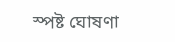স্পষ্ট ঘোষণা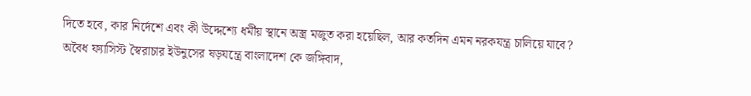দিতে হবে, কার নির্দেশে এবং কী উদ্দেশ্যে ধর্মীয় স্থানে অস্ত্র মজুত করা হয়েছিল, আর কতদিন এমন নরকযন্ত্র চালিয়ে যাবে?
অবৈধ ফ্যাসিস্ট স্বৈরাচার ইউনুসের ষড়যন্ত্রে বাংলাদেশ কে জঙ্গিবাদ,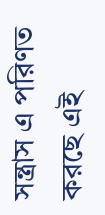সন্ত্রাস এ পরিণত করছে এই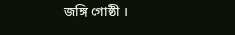জঙ্গি গোষ্ঠী ।